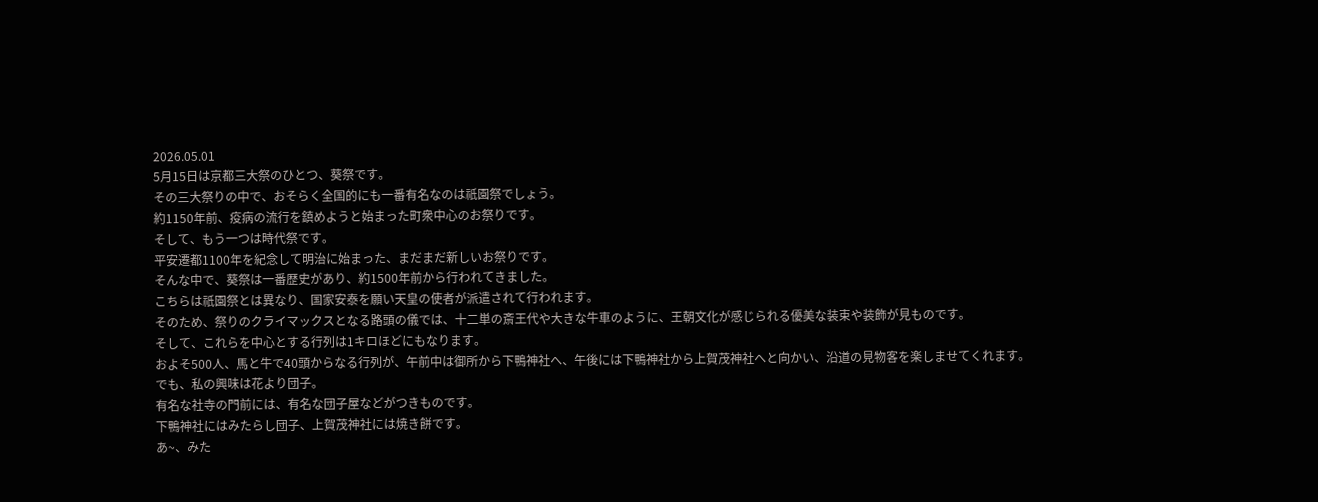2026.05.01
5月15日は京都三大祭のひとつ、葵祭です。
その三大祭りの中で、おそらく全国的にも一番有名なのは祇園祭でしょう。
約1150年前、疫病の流行を鎮めようと始まった町衆中心のお祭りです。
そして、もう一つは時代祭です。
平安遷都1100年を紀念して明治に始まった、まだまだ新しいお祭りです。
そんな中で、葵祭は一番歴史があり、約1500年前から行われてきました。
こちらは祇園祭とは異なり、国家安泰を願い天皇の使者が派遣されて行われます。
そのため、祭りのクライマックスとなる路頭の儀では、十二単の斎王代や大きな牛車のように、王朝文化が感じられる優美な装束や装飾が見ものです。
そして、これらを中心とする行列は1キロほどにもなります。
およそ500人、馬と牛で40頭からなる行列が、午前中は御所から下鴨神社へ、午後には下鴨神社から上賀茂神社へと向かい、沿道の見物客を楽しませてくれます。
でも、私の興味は花より団子。
有名な社寺の門前には、有名な団子屋などがつきものです。
下鴨神社にはみたらし団子、上賀茂神社には焼き餅です。
あ~、みた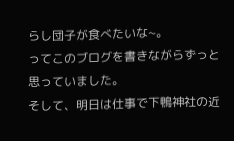らし団子が食べたいな~。
ってこのブログを書きながらずっと思っていました。
そして、明日は仕事で下鴨神社の近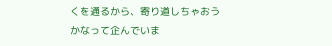くを通るから、寄り道しちゃおうかなって企んでいま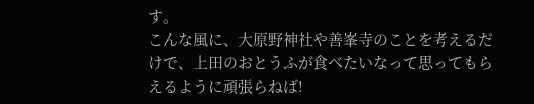す。
こんな風に、大原野神社や善峯寺のことを考えるだけで、上田のおとうふが食べたいなって思ってもらえるように頑張らねば!